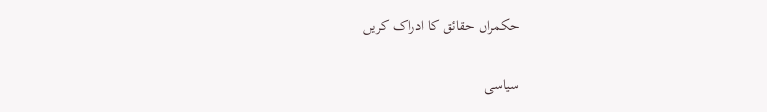حکمراں حقائق کا ادراک کریں

سیاسی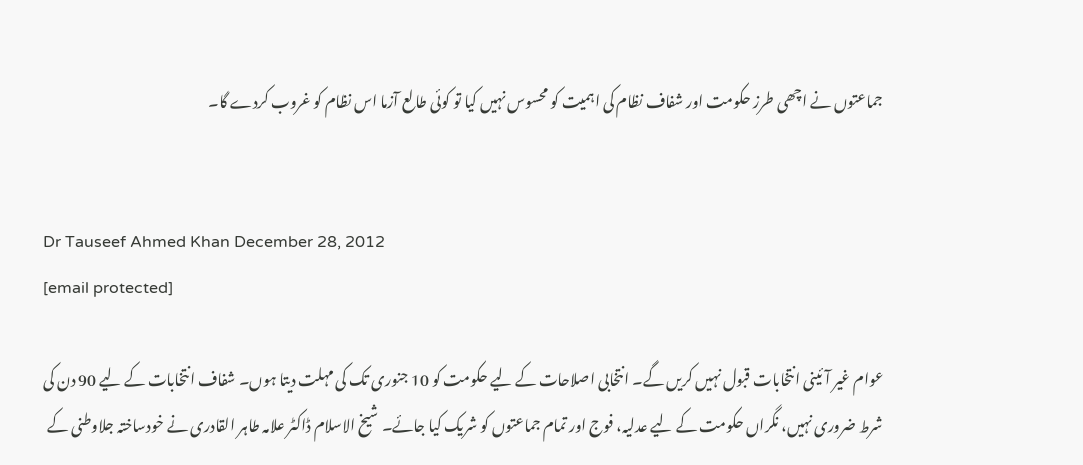جماعتوں نے اچھی طرز حکومت اور شفاف نظام کی اہمیت کو محسوس نہیں کیا تو کوئی طالع آزما اس نظام کو غروب کردے گا۔


Dr Tauseef Ahmed Khan December 28, 2012
[email protected]

عوام غیر آئینی انتخابات قبول نہیں کریں گے۔ انتخابی اصلاحات کے لیے حکومت کو 10 جنوری تک کی مہلت دیتا ہوں۔ شفاف انتخابات کے لیے 90 دن کی شرط ضروری نہیں، نگراں حکومت کے لیے عدلیہ، فوج اور تمام جماعتوں کو شریک کیا جائے۔ شیخ الاسلام ڈاکٹر علامہ طاہر القادری نے خودساختہ جلاوطنی کے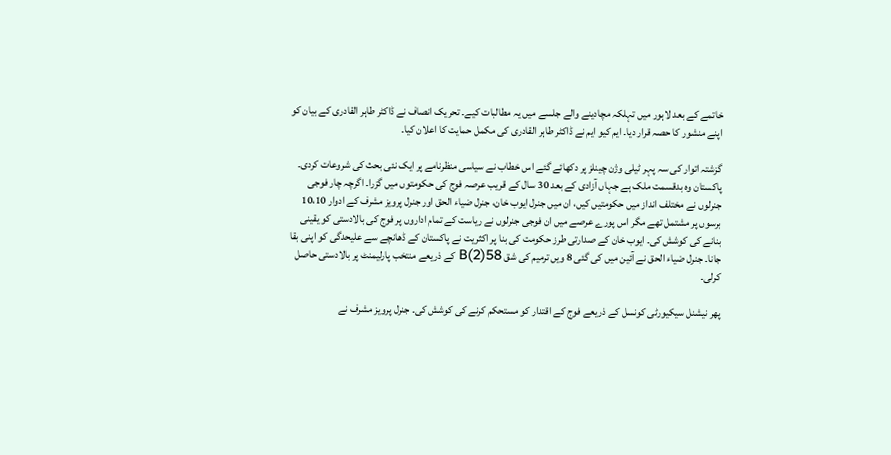خاتمے کے بعد لاہور میں تہلکہ مچادینے والے جلسے میں یہ مطالبات کیے۔ تحریک انصاف نے ڈاکٹر طاہر القادری کے بیان کو اپنے منشور کا حصہ قرار دیا۔ ایم کیو ایم نے ڈاکٹر طاہر القادری کی مکمل حمایت کا اعلان کیا۔

گزشتہ اتوار کی سہ پہر ٹیلی وژن چینلز پر دکھائے گئے اس خطاب نے سیاسی منظرنامے پر ایک نئی بحث کی شروعات کردی۔ پاکستان وہ بدقسمت ملک ہے جہاں آزادی کے بعد 30 سال کے قریب عرصہ فوج کی حکومتوں میں گزرا۔ اگرچہ چار فوجی جنرلوں نے مختلف انداز میں حکومتیں کیں، ان میں جنرل ایوب خان، جنرل ضیاء الحق اور جنرل پرویز مشرف کے ادوار 10،10 برسوں پر مشتمل تھے مگر اس پورے عرصے میں ان فوجی جنرلوں نے ریاست کے تمام اداروں پر فوج کی بالادستی کو یقینی بنانے کی کوشش کی۔ ایوب خان کے صدارتی طرز حکومت کی بنا پر اکثریت نے پاکستان کے ڈھانچے سے علیحدگی کو اپنی بقا جانا۔ جنرل ضیاء الحق نے آئین میں کی گئی 8 ویں ترمیم کی شق 58(2)B کے ذریعے منتخب پارلیمنٹ پر بالادستی حاصل کرلی۔

پھر نیشنل سیکیورٹی کونسل کے ذریعے فوج کے اقتدار کو مستحکم کرنے کی کوشش کی۔ جنرل پرویز مشرف نے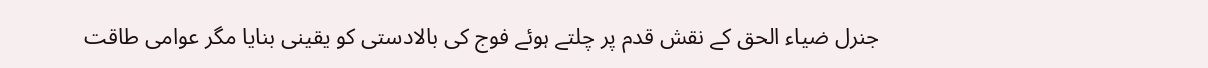جنرل ضیاء الحق کے نقش قدم پر چلتے ہوئے فوج کی بالادستی کو یقینی بنایا مگر عوامی طاقت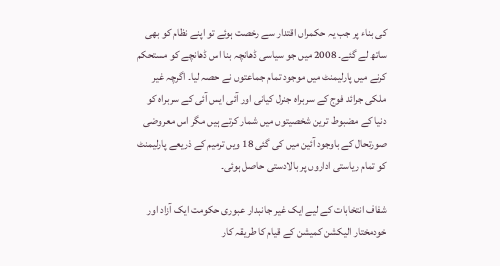کی بناء پر جب یہ حکمراں اقتدار سے رخصت ہوئے تو اپنے نظام کو بھی ساتھ لے گئے۔ 2008 میں جو سیاسی ڈھانچہ بنا اس ڈھانچے کو مستحکم کرنے میں پارلیمنٹ میں موجود تمام جماعتوں نے حصہ لیا۔ اگرچہ غیر ملکی جرائد فوج کے سربراہ جنرل کیانی اور آئی ایس آئی کے سربراہ کو دنیا کے مضبوط ترین شخصیتوں میں شمار کرتے ہیں مگر اس معروضی صورتحال کے باوجود آئین میں کی گئی 18 ویں ترمیم کے ذریعے پارلیمنٹ کو تمام ریاستی اداروں پر بالادستی حاصل ہوئی۔

شفاف انتخابات کے لیے ایک غیر جانبدار عبوری حکومت ایک آزاد اور خودمختار الیکشن کمیشن کے قیام کا طریقہ کار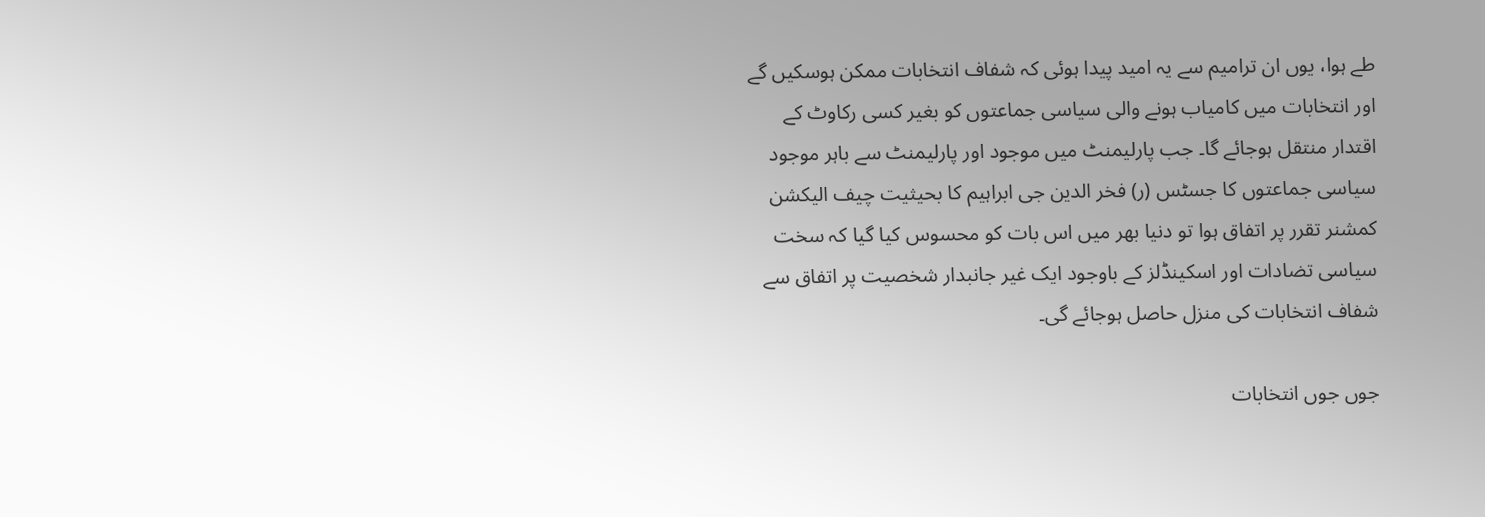طے ہوا، یوں ان ترامیم سے یہ امید پیدا ہوئی کہ شفاف انتخابات ممکن ہوسکیں گے اور انتخابات میں کامیاب ہونے والی سیاسی جماعتوں کو بغیر کسی رکاوٹ کے اقتدار منتقل ہوجائے گا۔ جب پارلیمنٹ میں موجود اور پارلیمنٹ سے باہر موجود سیاسی جماعتوں کا جسٹس (ر) فخر الدین جی ابراہیم کا بحیثیت چیف الیکشن کمشنر تقرر پر اتفاق ہوا تو دنیا بھر میں اس بات کو محسوس کیا گیا کہ سخت سیاسی تضادات اور اسکینڈلز کے باوجود ایک غیر جانبدار شخصیت پر اتفاق سے شفاف انتخابات کی منزل حاصل ہوجائے گی۔

جوں جوں انتخابات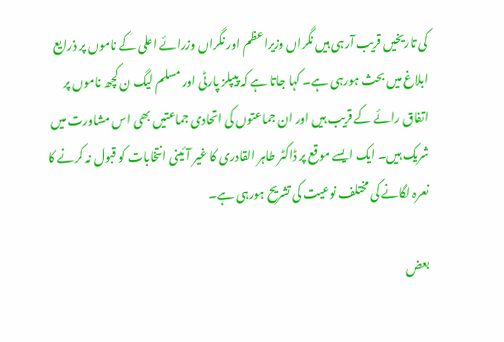کی تاریخیں قریب آرہی ہیں نگراں وزیراعظم اور نگراں وزرائے اعلی کے ناموں پر ذرایع ابلاغ میں بحث ہورہی ہے۔ کہا جاتا ہے کہ پیپلز پارٹی اور مسلم لیگ ن کچھ ناموں پر اتفاق رائے کے قریب ہیں اور ان جماعتوں کی اتحادی جماعتیں بھی اس مشاورت میں شریک ہیں۔ ایک ایسے موقع پر ڈاکٹر طاہر القادری کا غیر آئینی انتخابات کو قبول نہ کرنے کا نعرہ لگانے کی مختلف نوعیت کی تشریح ہورہی ہے۔

بعض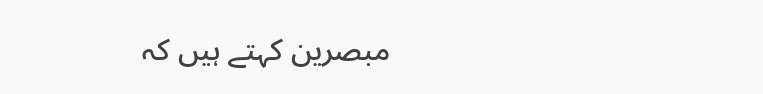مبصرین کہتے ہیں کہ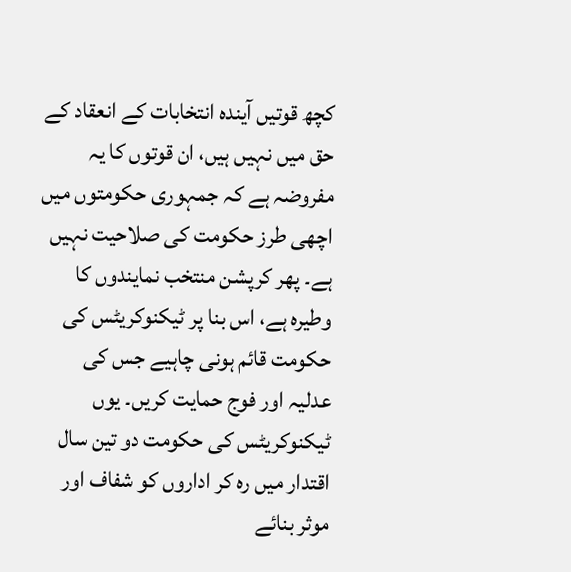کچھ قوتیں آیندہ انتخابات کے انعقاد کے حق میں نہیں ہیں، ان قوتوں کا یہ مفروضہ ہے کہ جمہوری حکومتوں میں اچھی طرز حکومت کی صلاحیت نہیں ہے۔ پھر کرپشن منتخب نمایندوں کا وطیرہ ہے، اس بنا پر ٹیکنوکریٹس کی حکومت قائم ہونی چاہیے جس کی عدلیہ اور فوج حمایت کریں۔ یوں ٹیکنوکریٹس کی حکومت دو تین سال اقتدار میں رہ کر اداروں کو شفاف اور موثر بنائے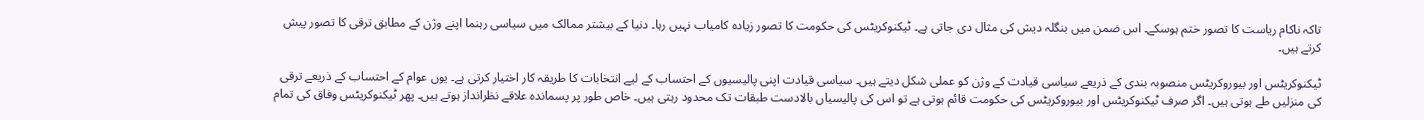تاکہ ناکام ریاست کا تصور ختم ہوسکے۔ اس ضمن میں بنگلہ دیش کی مثال دی جاتی ہے۔ ٹیکنوکریٹس کی حکومت کا تصور زیادہ کامیاب نہیں رہا۔ دنیا کے بیشتر ممالک میں سیاسی رہنما اپنے وژن کے مطابق ترقی کا تصور پیش کرتے ہیں۔

ٹیکنوکریٹس اور بیوروکریٹس منصوبہ بندی کے ذریعے سیاسی قیادت کے وژن کو عملی شکل دیتے ہیں۔ سیاسی قیادت اپنی پالیسیوں کے احتساب کے لیے انتخابات کا طریقہ کار اختیار کرتی ہے۔ یوں عوام کے احتساب کے ذریعے ترقی کی منزلیں طے ہوتی ہیں۔ اگر صرف ٹیکنوکریٹس اور بیوروکریٹس کی حکومت قائم ہوتی ہے تو اس کی پالیسیاں بالادست طبقات تک محدود رہتی ہیں۔ خاص طور پر پسماندہ علاقے نظرانداز ہوتے ہیں۔ پھر ٹیکنوکریٹس وفاق کی تمام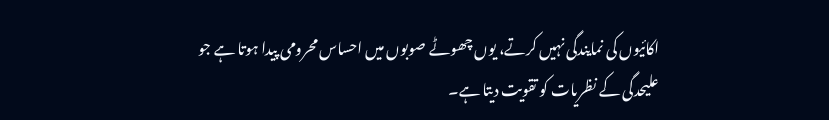اکائیوں کی نمایندگی نہیں کرتے، یوں چھوٹے صوبوں میں احساس محرومی پیدا ہوتا ہے جو علیحدگی کے نظریات کو تقویت دیتا ہے۔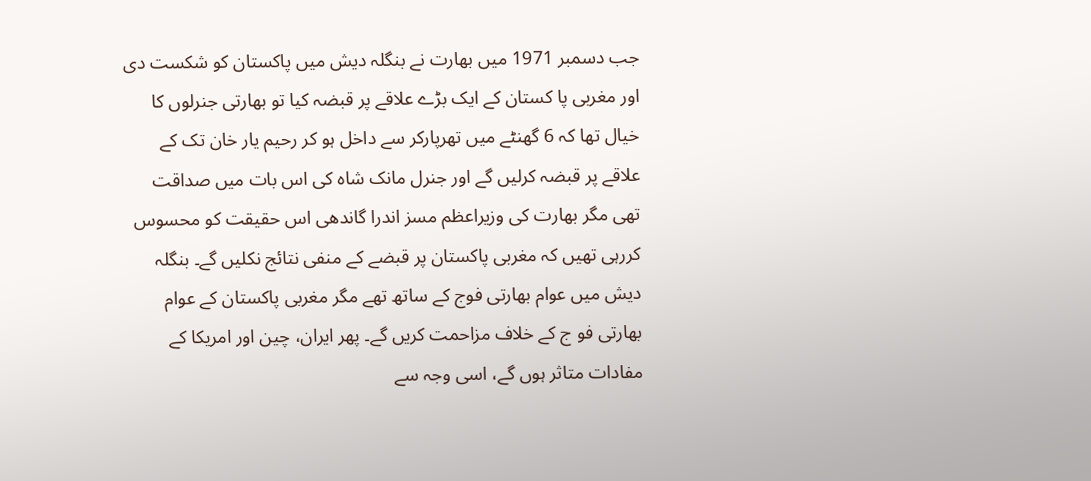جب دسمبر 1971 میں بھارت نے بنگلہ دیش میں پاکستان کو شکست دی اور مغربی پا کستان کے ایک بڑے علاقے پر قبضہ کیا تو بھارتی جنرلوں کا خیال تھا کہ 6 گھنٹے میں تھرپارکر سے داخل ہو کر رحیم یار خان تک کے علاقے پر قبضہ کرلیں گے اور جنرل مانک شاہ کی اس بات میں صداقت تھی مگر بھارت کی وزیراعظم مسز اندرا گاندھی اس حقیقت کو محسوس کررہی تھیں کہ مغربی پاکستان پر قبضے کے منفی نتائج نکلیں گے۔ بنگلہ دیش میں عوام بھارتی فوج کے ساتھ تھے مگر مغربی پاکستان کے عوام بھارتی فو ج کے خلاف مزاحمت کریں گے۔ پھر ایران، چین اور امریکا کے مفادات متاثر ہوں گے، اسی وجہ سے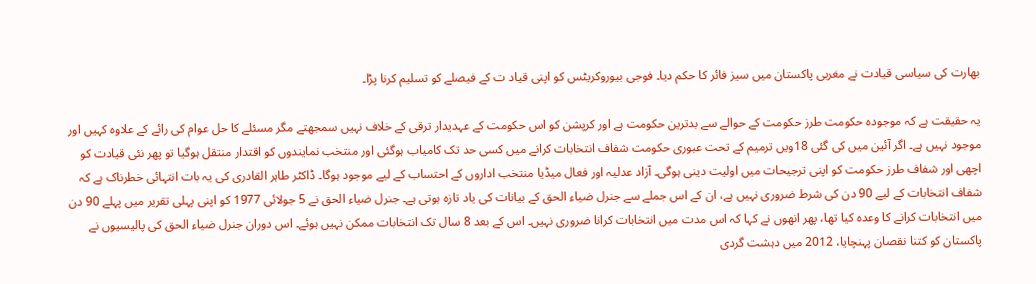بھارت کی سیاسی قیادت نے مغربی پاکستان میں سیز فائر کا حکم دیا۔ فوجی بیوروکریٹس کو اپنی قیاد ت کے فیصلے کو تسلیم کرنا پڑا۔

یہ حقیقت ہے کہ موجودہ حکومت طرز حکومت کے حوالے سے بدترین حکومت ہے اور کرپشن کو اس حکومت کے عہدیدار ترقی کے خلاف نہیں سمجھتے مگر مسئلے کا حل عوام کی رائے کے علاوہ کہیں اور موجود نہیں ہے۔ اگر آئین میں کی گئی 18ویں ترمیم کے تحت عبوری حکومت شفاف انتخابات کرانے میں کسی حد تک کامیاب ہوگئی اور منتخب نمایندوں کو اقتدار منتقل ہوگیا تو پھر نئی قیادت کو اچھی اور شفاف طرز حکومت کو اپنی ترجیحات میں اولیت دینی ہوگی۔ آزاد عدلیہ اور فعال میڈیا منتخب اداروں کے احتساب کے لیے موجود ہوگا۔ ڈاکٹر طاہر القادری کی یہ بات انتہائی خطرناک ہے کہ شفاف انتخابات کے لیے 90 دن کی شرط ضروری نہیں ہے، ان کے اس جملے سے جنرل ضیاء الحق کے بیانات کی یاد تازہ ہوتی ہے۔ جنرل ضیاء الحق نے 5 جولائی 1977 کو اپنی پہلی تقریر میں پہلے 90 دن میں انتخابات کرانے کا وعدہ کیا تھا، پھر انھوں نے کہا کہ اس مدت میں انتخابات کرانا ضروری نہیں۔ اس کے بعد 8 سال تک انتخابات ممکن نہیں ہوئے۔ اس دوران جنرل ضیاء الحق کی پالیسیوں نے پاکستان کو کتنا نقصان پہنچایا، 2012 میں دہشت گردی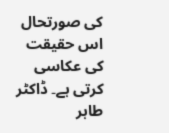کی صورتحال اس حقیقت کی عکاسی کرتی ہے۔ ڈاکٹر طاہر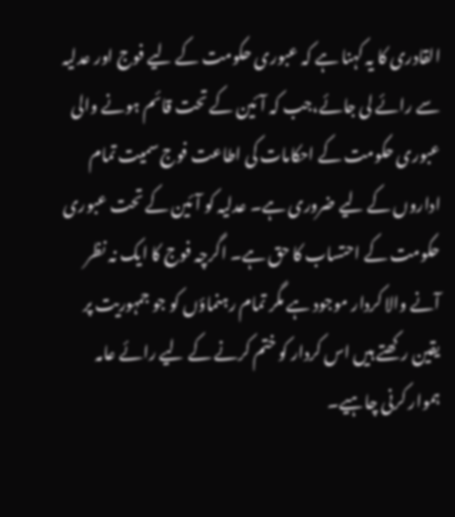القادری کا یہ کہنا ہے کہ عبوری حکومت کے لیے فوج اور عدلیہ سے رائے لی جائے،جب کہ آئین کے تحت قائم ہونے والی عبوری حکومت کے احکامات کی اطاعت فوج سمیت تمام اداروں کے لیے ضروری ہے۔ عدلیہ کو آئین کے تحت عبوری حکومت کے احتساب کا حق ہے۔ اگرچہ فوج کا ایک نہ نظر آنے والا کردار موجود ہے مگر تمام رہنماؤں کو جو جمہوریت پر یقین رکھتے ہیں اس کردار کو ختم کرنے کے لیے رائے عامہ ہموار کرنی چاہیے۔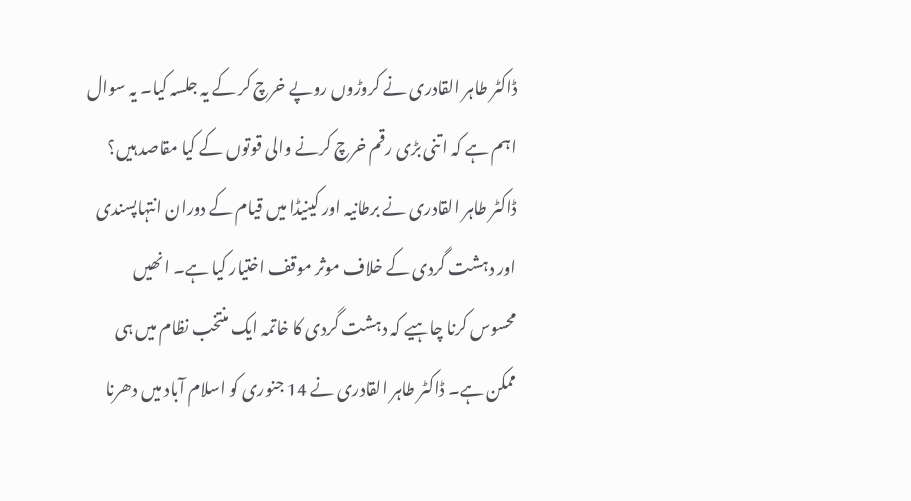ڈاکٹر طاہر القادری نے کروڑوں روپے خرچ کر کے یہ جلسہ کیا۔ یہ سوال اہم ہے کہ اتنی بڑی رقم خرچ کرنے والی قوتوں کے کیا مقاصد ہیں؟ ڈاکٹر طاہر القادری نے برطانیہ اور کینیڈا میں قیام کے دوران انتہاپسندی اور دہشت گردی کے خلاف موثر موقف اختیار کیا ہے۔ انھیں محسوس کرنا چاہیے کہ دہشت گردی کا خاتمہ ایک منتخب نظام میں ہی ممکن ہے۔ ڈاکٹر طاہر القادری نے 14 جنوری کو اسلام آباد میں دھرنا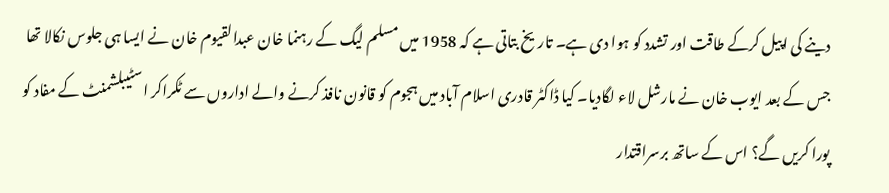دینے کی اپیل کرکے طاقت اور تشدد کو ہوا دی ہے۔ تاریخ بتاتی ہے کہ 1958 میں مسلم لیگ کے رہنما خان عبدالقیوم خان نے ایسا ہی جلوس نکالا تھا جس کے بعد ایوب خان نے مارشل لاء لگادیا۔ کیا ڈاکٹر قادری اسلام آباد میں ہجوم کو قانون نافذ کرنے والے اداروں سے ٹکراکر اسٹیبلشمنٹ کے مفاد کو پورا کریں گے؟ اس کے ساتھ برسراقتدار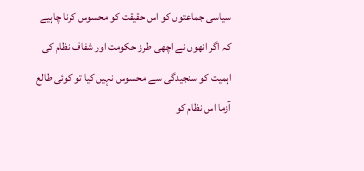سیاسی جماعتوں کو اس حقیقت کو محسوس کرنا چاہیے کہ اگر انھوں نے اچھی طرز حکومت اور شفاف نظام کی اہمیت کو سنجیدگی سے محسوس نہیں کیا تو کوئی طالع آزما اس نظام کو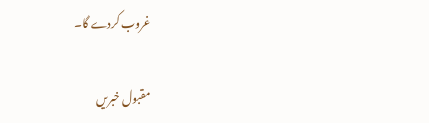غروب کردے گا۔

مقبول خبریں